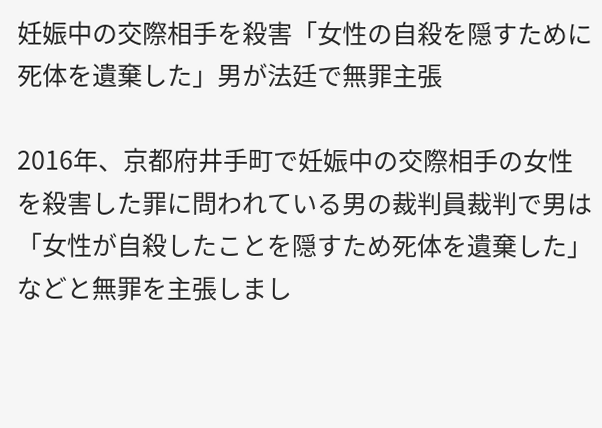妊娠中の交際相手を殺害「女性の自殺を隠すために死体を遺棄した」男が法廷で無罪主張

2016年、京都府井手町で妊娠中の交際相手の女性を殺害した罪に問われている男の裁判員裁判で男は「女性が自殺したことを隠すため死体を遺棄した」などと無罪を主張しまし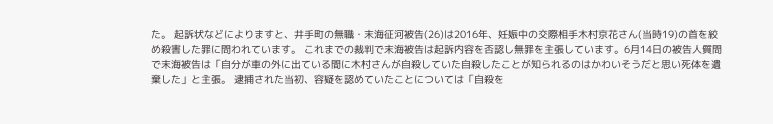た。 起訴状などによりますと、井手町の無職・末海征河被告(26)は2016年、妊娠中の交際相手木村京花さん(当時19)の首を絞め殺害した罪に問われています。 これまでの裁判で末海被告は起訴内容を否認し無罪を主張しています。6月14日の被告人質問で末海被告は「自分が車の外に出ている間に木村さんが自殺していた自殺したことが知られるのはかわいそうだと思い死体を遺棄した」と主張。 逮捕された当初、容疑を認めていたことについては「自殺を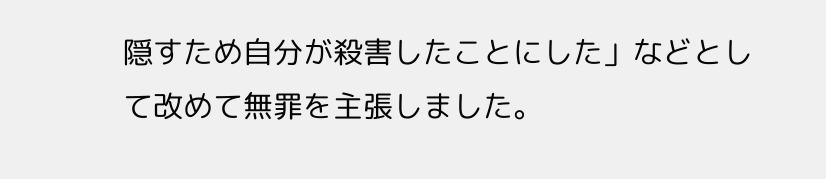隠すため自分が殺害したことにした」などとして改めて無罪を主張しました。